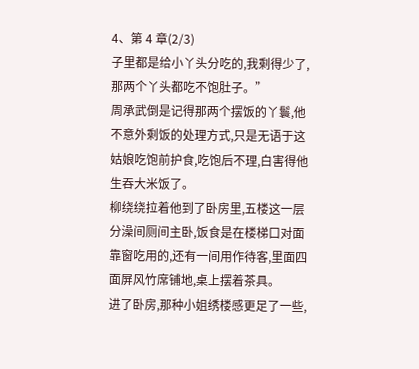4、第 4 章(2/3)
子里都是给小丫头分吃的,我剩得少了,那两个丫头都吃不饱肚子。”
周承武倒是记得那两个摆饭的丫鬟,他不意外剩饭的处理方式,只是无语于这姑娘吃饱前护食,吃饱后不理,白害得他生吞大米饭了。
柳绕绕拉着他到了卧房里,五楼这一层分澡间厕间主卧,饭食是在楼梯口对面靠窗吃用的,还有一间用作待客,里面四面屏风竹席铺地,桌上摆着茶具。
进了卧房,那种小姐绣楼感更足了一些,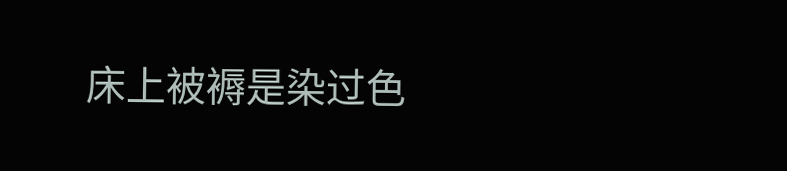床上被褥是染过色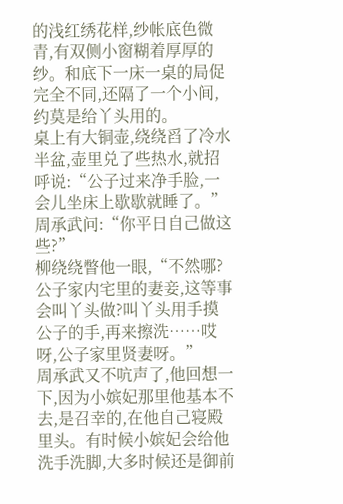的浅红绣花样,纱帐底色微青,有双侧小窗糊着厚厚的纱。和底下一床一桌的局促完全不同,还隔了一个小间,约莫是给丫头用的。
桌上有大铜壶,绕绕舀了冷水半盆,壶里兑了些热水,就招呼说:“公子过来净手脸,一会儿坐床上歇歇就睡了。”
周承武问:“你平日自己做这些?”
柳绕绕瞥他一眼,“不然哪?公子家内宅里的妻妾,这等事会叫丫头做?叫丫头用手摸公子的手,再来擦洗……哎呀,公子家里贤妻呀。”
周承武又不吭声了,他回想一下,因为小嫔妃那里他基本不去,是召幸的,在他自己寝殿里头。有时候小嫔妃会给他洗手洗脚,大多时候还是御前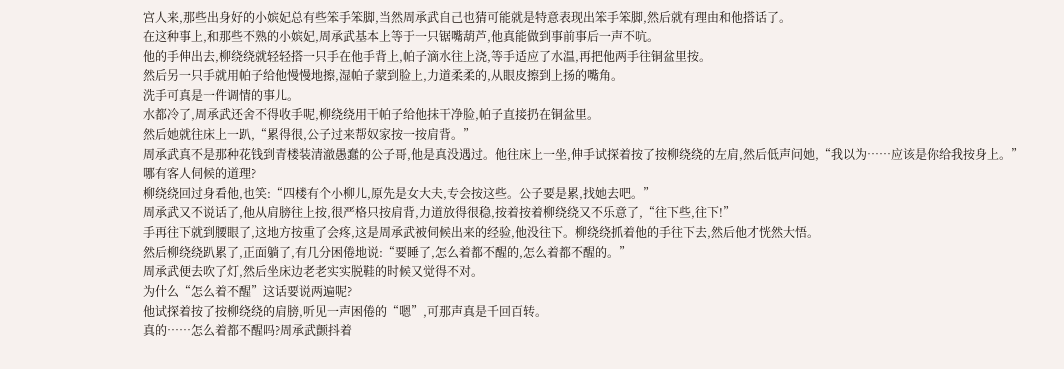宫人来,那些出身好的小嫔妃总有些笨手笨脚,当然周承武自己也猜可能就是特意表现出笨手笨脚,然后就有理由和他搭话了。
在这种事上,和那些不熟的小嫔妃,周承武基本上等于一只锯嘴葫芦,他真能做到事前事后一声不吭。
他的手伸出去,柳绕绕就轻轻搭一只手在他手背上,帕子滴水往上浇,等手适应了水温,再把他两手往铜盆里按。
然后另一只手就用帕子给他慢慢地擦,湿帕子蒙到脸上,力道柔柔的,从眼皮擦到上扬的嘴角。
洗手可真是一件调情的事儿。
水都冷了,周承武还舍不得收手呢,柳绕绕用干帕子给他抹干净脸,帕子直接扔在铜盆里。
然后她就往床上一趴,“累得很,公子过来帮奴家按一按肩背。”
周承武真不是那种花钱到青楼装清澈愚蠢的公子哥,他是真没遇过。他往床上一坐,伸手试探着按了按柳绕绕的左肩,然后低声问她,“我以为……应该是你给我按身上。”
哪有客人伺候的道理?
柳绕绕回过身看他,也笑:“四楼有个小柳儿,原先是女大夫,专会按这些。公子要是累,找她去吧。”
周承武又不说话了,他从肩膀往上按,很严格只按肩背,力道放得很稳,按着按着柳绕绕又不乐意了,“往下些,往下!”
手再往下就到腰眼了,这地方按重了会疼,这是周承武被伺候出来的经验,他没往下。柳绕绕抓着他的手往下去,然后他才恍然大悟。
然后柳绕绕趴累了,正面躺了,有几分困倦地说:“要睡了,怎么着都不醒的,怎么着都不醒的。”
周承武便去吹了灯,然后坐床边老老实实脱鞋的时候又觉得不对。
为什么“怎么着不醒”这话要说两遍呢?
他试探着按了按柳绕绕的肩膀,听见一声困倦的“嗯”,可那声真是千回百转。
真的……怎么着都不醒吗?周承武颤抖着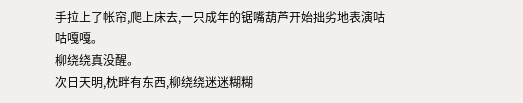手拉上了帐帘,爬上床去,一只成年的锯嘴葫芦开始拙劣地表演咕咕嘎嘎。
柳绕绕真没醒。
次日天明,枕畔有东西,柳绕绕迷迷糊糊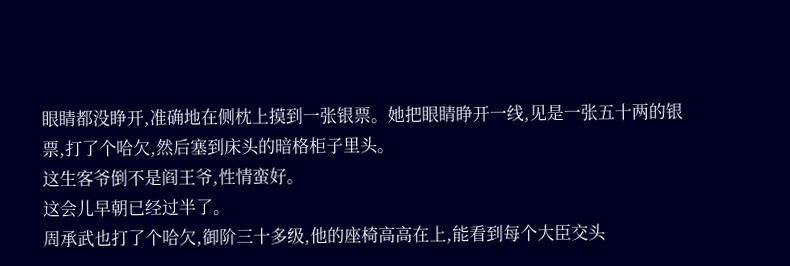眼睛都没睁开,准确地在侧枕上摸到一张银票。她把眼睛睁开一线,见是一张五十两的银票,打了个哈欠,然后塞到床头的暗格柜子里头。
这生客爷倒不是阎王爷,性情蛮好。
这会儿早朝已经过半了。
周承武也打了个哈欠,御阶三十多级,他的座椅高高在上,能看到每个大臣交头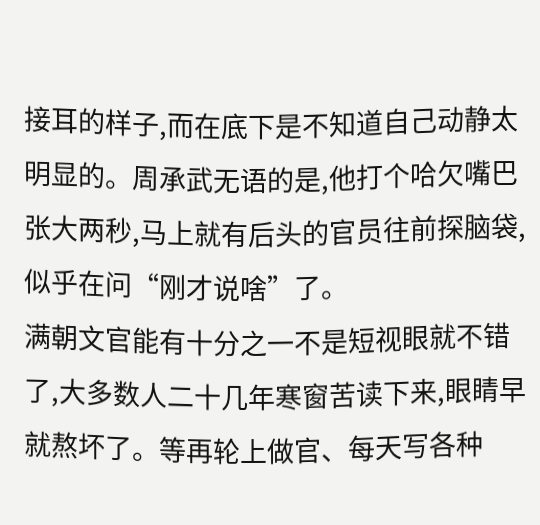接耳的样子,而在底下是不知道自己动静太明显的。周承武无语的是,他打个哈欠嘴巴张大两秒,马上就有后头的官员往前探脑袋,似乎在问“刚才说啥”了。
满朝文官能有十分之一不是短视眼就不错了,大多数人二十几年寒窗苦读下来,眼睛早就熬坏了。等再轮上做官、每天写各种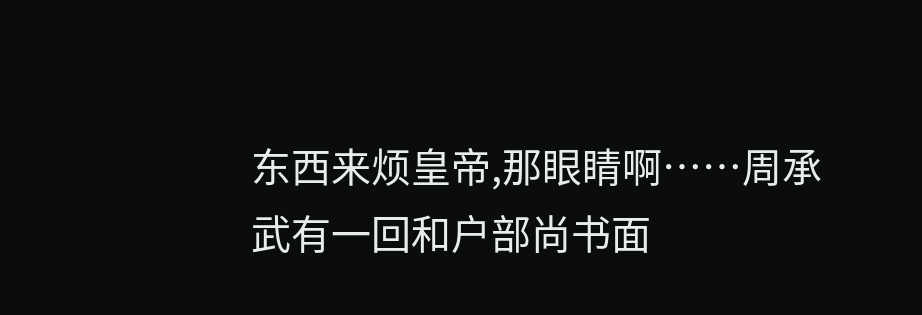东西来烦皇帝,那眼睛啊……周承武有一回和户部尚书面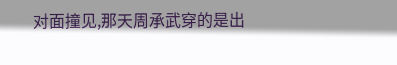对面撞见,那天周承武穿的是出